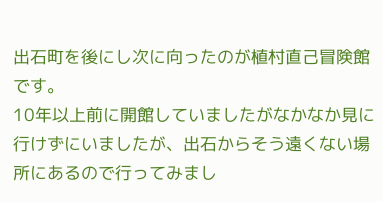出石町を後にし次に向ったのが植村直己冒険館です。
10年以上前に開館していましたがなかなか見に行けずにいましたが、出石からそう遠くない場所にあるので行ってみまし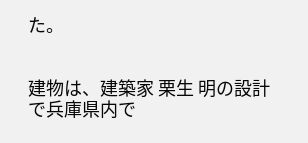た。


建物は、建築家 栗生 明の設計で兵庫県内で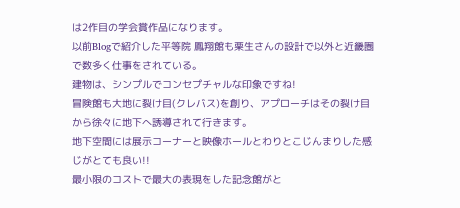は2作目の学会賞作品になります。
以前Blogで紹介した平等院 鳳翔館も栗生さんの設計で以外と近畿圏で数多く仕事をされている。
建物は、シンプルでコンセプチャルな印象ですね!
冒険館も大地に裂け目(クレバス)を創り、アプローチはその裂け目から徐々に地下へ誘導されて行きます。
地下空間には展示コーナーと映像ホールとわりとこじんまりした感じがとても良い!!
最小限のコストで最大の表現をした記念館がと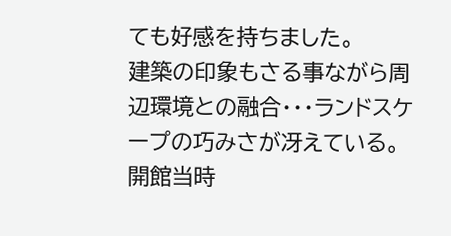ても好感を持ちました。
建築の印象もさる事ながら周辺環境との融合・・・ランドスケープの巧みさが冴えている。
開館当時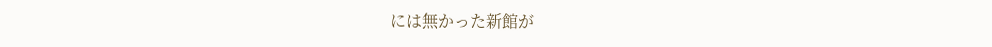には無かった新館が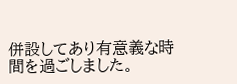併設してあり有意義な時間を過ごしました。